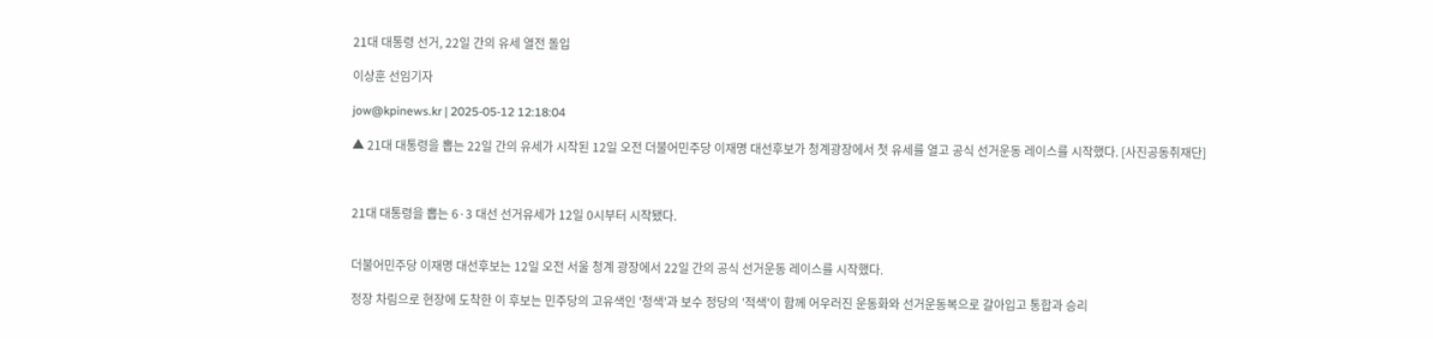21대 대통령 선거, 22일 간의 유세 열전 돌입

이상훈 선임기자

jow@kpinews.kr | 2025-05-12 12:18:04

▲ 21대 대통령을 뽑는 22일 간의 유세가 시작된 12일 오전 더불어민주당 이재명 대선후보가 청계광장에서 첫 유세를 열고 공식 선거운동 레이스를 시작했다. [사진공동취재단]



21대 대통령을 뽑는 6·3 대선 선거유세가 12일 0시부터 시작됐다.


더불어민주당 이재명 대선후보는 12일 오전 서울 청계 광장에서 22일 간의 공식 선거운동 레이스를 시작했다.

정장 차림으로 현장에 도착한 이 후보는 민주당의 고유색인 '청색'과 보수 정당의 '적색'이 함께 어우러진 운동화와 선거운동복으로 갈아입고 통합과 승리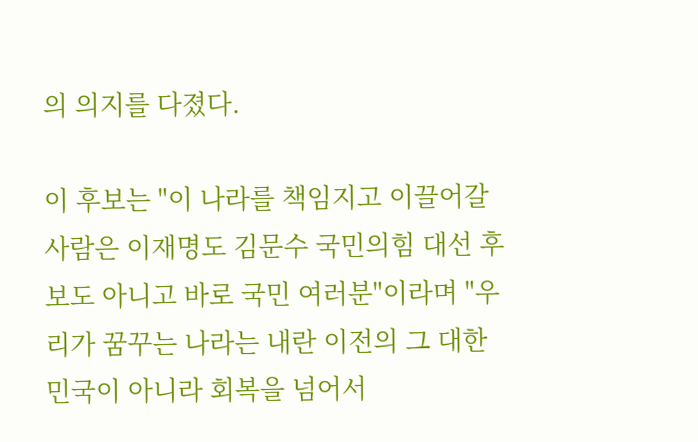의 의지를 다졌다.

이 후보는 "이 나라를 책임지고 이끌어갈 사람은 이재명도 김문수 국민의힘 대선 후보도 아니고 바로 국민 여러분"이라며 "우리가 꿈꾸는 나라는 내란 이전의 그 대한민국이 아니라 회복을 넘어서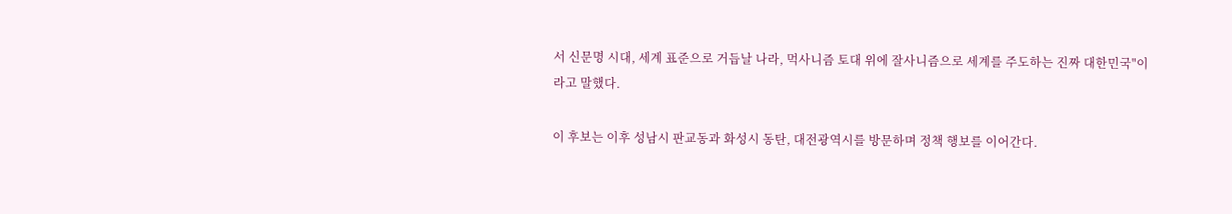서 신문명 시대, 세계 표준으로 거듭날 나라, 먹사니즘 토대 위에 잘사니즘으로 세계를 주도하는 진짜 대한민국"이라고 말했다.

이 후보는 이후 성남시 판교동과 화성시 동탄, 대전광역시를 방문하며 정책 행보를 이어간다.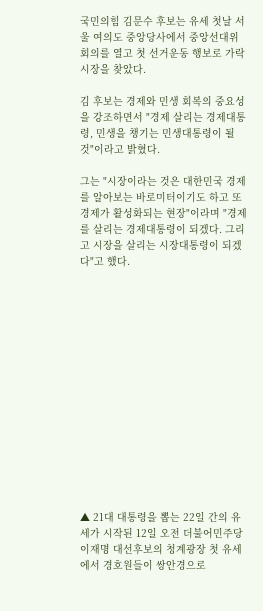국민의힘 김문수 후보는 유세 첫날 서울 여의도 중앙당사에서 중앙선대위 회의를 열고 첫 선거운동 행보로 가락시장을 찾았다.

김 후보는 경제와 민생 회복의 중요성을 강조하면서 "경제 살리는 경제대통령, 민생을 챙기는 민생대통령이 될 것"이라고 밝혔다.

그는 "시장이라는 것은 대한민국 경제를 알아보는 바로미터이기도 하고 또 경제가 활성화되는 현장"이라며 "경제를 살리는 경제대통령이 되겠다. 그리고 시장을 살리는 시장대통령이 되겠다"고 했다.















▲ 21대 대통령을 뽑는 22일 간의 유세가 시작된 12일 오전 더불어민주당 이재명 대선후보의 청계광장 첫 유세에서 경호원들이 쌍안경으로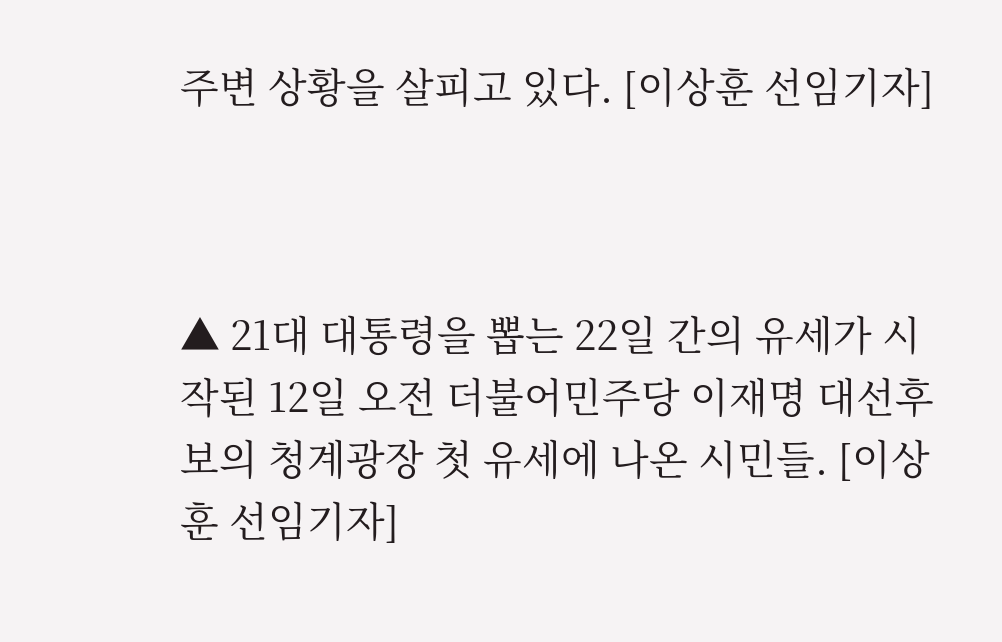주변 상황을 살피고 있다. [이상훈 선임기자]



▲ 21대 대통령을 뽑는 22일 간의 유세가 시작된 12일 오전 더불어민주당 이재명 대선후보의 청계광장 첫 유세에 나온 시민들. [이상훈 선임기자]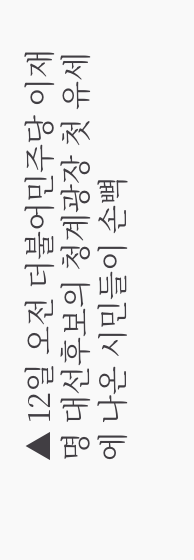▲ 12일 오전 더불어민주당 이재명 대선후보의 청계광장 첫 유세에 나온 시민들이 손뼉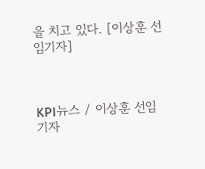을 치고 있다. [이상훈 선임기자]



KPI뉴스 / 이상훈 선임기자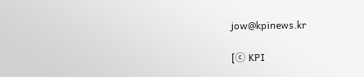jow@kpinews.kr

[ⓒ KPI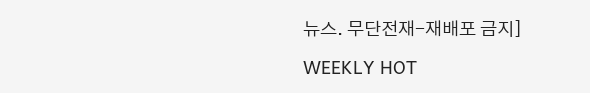뉴스. 무단전재-재배포 금지]

WEEKLY HOT